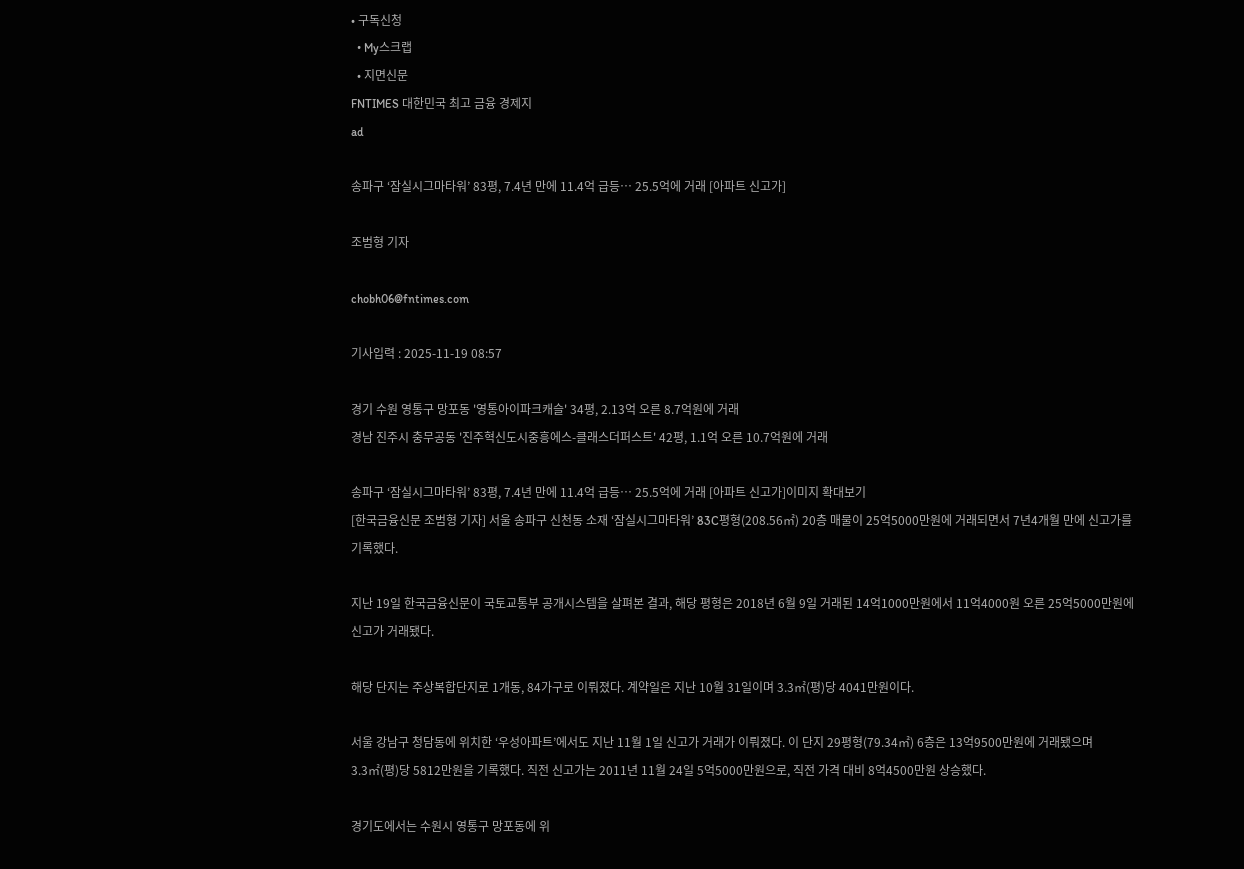• 구독신청
  • My스크랩
  • 지면신문
FNTIMES 대한민국 최고 금융 경제지
ad

송파구 ‘잠실시그마타워’ 83평, 7.4년 만에 11.4억 급등… 25.5억에 거래 [아파트 신고가]

조범형 기자

chobh06@fntimes.com

기사입력 : 2025-11-19 08:57

경기 수원 영통구 망포동 '영통아이파크캐슬' 34평, 2.13억 오른 8.7억원에 거래
경남 진주시 충무공동 '진주혁신도시중흥에스-클래스더퍼스트' 42평, 1.1억 오른 10.7억원에 거래

송파구 ‘잠실시그마타워’ 83평, 7.4년 만에 11.4억 급등… 25.5억에 거래 [아파트 신고가]이미지 확대보기
[한국금융신문 조범형 기자] 서울 송파구 신천동 소재 ‘잠실시그마타워’ 83C평형(208.56㎡) 20층 매물이 25억5000만원에 거래되면서 7년4개월 만에 신고가를 기록했다.

지난 19일 한국금융신문이 국토교통부 공개시스템을 살펴본 결과, 해당 평형은 2018년 6월 9일 거래된 14억1000만원에서 11억4000원 오른 25억5000만원에 신고가 거래됐다.

해당 단지는 주상복합단지로 1개동, 84가구로 이뤄졌다. 계약일은 지난 10월 31일이며 3.3㎡(평)당 4041만원이다.

서울 강남구 청담동에 위치한 ‘우성아파트’에서도 지난 11월 1일 신고가 거래가 이뤄졌다. 이 단지 29평형(79.34㎡) 6층은 13억9500만원에 거래됐으며 3.3㎡(평)당 5812만원을 기록했다. 직전 신고가는 2011년 11월 24일 5억5000만원으로, 직전 가격 대비 8억4500만원 상승했다.

경기도에서는 수원시 영통구 망포동에 위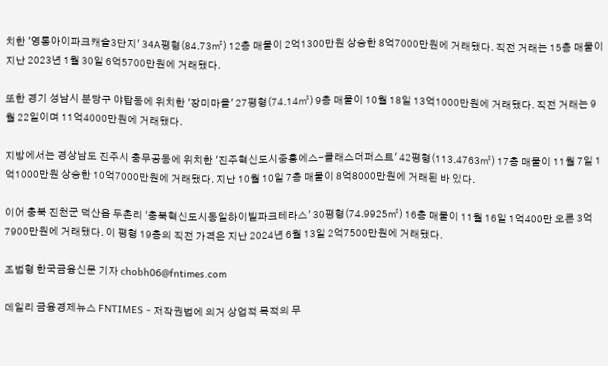치한 '영통아이파크캐슬3단지' 34A평형(84.73㎡) 12층 매물이 2억1300만원 상승한 8억7000만원에 거래됐다. 직전 거래는 15층 매물이 지난 2023년 1월 30일 6억5700만원에 거래됐다.

또한 경기 성남시 분당구 야탑동에 위치한 '장미마을' 27평형(74.14㎡) 9층 매물이 10월 18일 13억1000만원에 거래됐다. 직전 거래는 9월 22일이며 11억4000만원에 거래됐다.

지방에서는 경상남도 진주시 충무공동에 위치한 '진주혁신도시중흥에스-클래스더퍼스트' 42평형(113.4763㎡) 17층 매물이 11월 7일 1억1000만원 상승한 10억7000만원에 거래됐다. 지난 10월 10일 7층 매물이 8억8000만원에 거래된 바 있다.

이어 충북 진천군 덕산읍 두촌리 '충북혁신도시동일하이빌파크테라스' 30평형(74.9925㎡) 16층 매물이 11월 16일 1억400만 오른 3억7900만원에 거래됐다. 이 평형 19층의 직전 가격은 지난 2024년 6월 13일 2억7500만원에 거래됐다.

조범형 한국금융신문 기자 chobh06@fntimes.com

데일리 금융경제뉴스 FNTIMES - 저작권법에 의거 상업적 목적의 무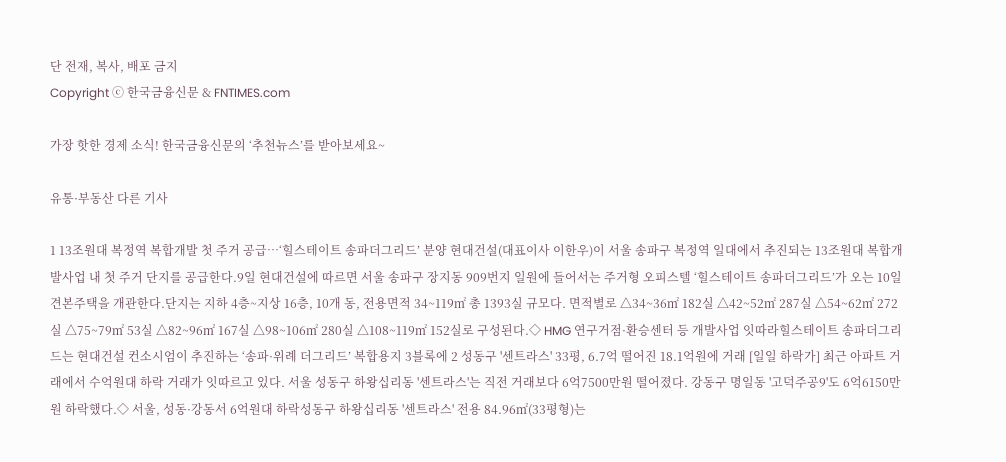단 전재, 복사, 배포 금지
Copyright ⓒ 한국금융신문 & FNTIMES.com

가장 핫한 경제 소식! 한국금융신문의 ‘추천뉴스’를 받아보세요~

유통·부동산 다른 기사

1 13조원대 복정역 복합개발 첫 주거 공급…‘힐스테이트 송파더그리드’ 분양 현대건설(대표이사 이한우)이 서울 송파구 복정역 일대에서 추진되는 13조원대 복합개발사업 내 첫 주거 단지를 공급한다.9일 현대건설에 따르면 서울 송파구 장지동 909번지 일원에 들어서는 주거형 오피스텔 ‘힐스테이트 송파더그리드’가 오는 10일 견본주택을 개관한다.단지는 지하 4층~지상 16층, 10개 동, 전용면적 34~119㎡ 총 1393실 규모다. 면적별로 △34~36㎡ 182실 △42~52㎡ 287실 △54~62㎡ 272실 △75~79㎡ 53실 △82~96㎡ 167실 △98~106㎡ 280실 △108~119㎡ 152실로 구성된다.◇ HMG 연구거점·환승센터 등 개발사업 잇따라힐스테이트 송파더그리드는 현대건설 컨소시엄이 추진하는 ‘송파·위례 더그리드’ 복합용지 3블록에 2 성동구 '센트라스' 33평, 6.7억 떨어진 18.1억원에 거래 [일일 하락가] 최근 아파트 거래에서 수억원대 하락 거래가 잇따르고 있다. 서울 성동구 하왕십리동 '센트라스'는 직전 거래보다 6억7500만원 떨어졌다. 강동구 명일동 '고덕주공9'도 6억6150만원 하락했다.◇ 서울, 성동·강동서 6억원대 하락성동구 하왕십리동 '센트라스' 전용 84.96㎡(33평형)는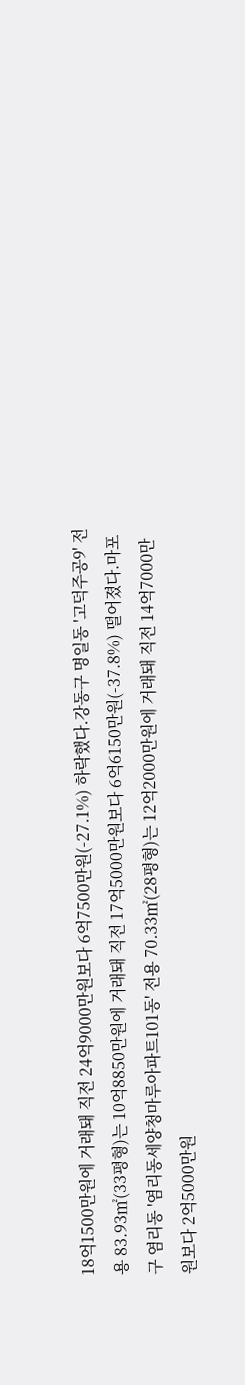18억1500만원에 거래돼 직전 24억9000만원보다 6억7500만원(-27.1%) 하락했다.강동구 명일동 '고덕주공9' 전용 83.93㎡(33평형)는 10억8850만원에 거래돼 직전 17억5000만원보다 6억6150만원(-37.8%) 떨어졌다.마포구 염리동 '염리동세양청마루아파트101동' 전용 70.33㎡(28평형)는 12억2000만원에 거래돼 직전 14억7000만원보다 2억5000만원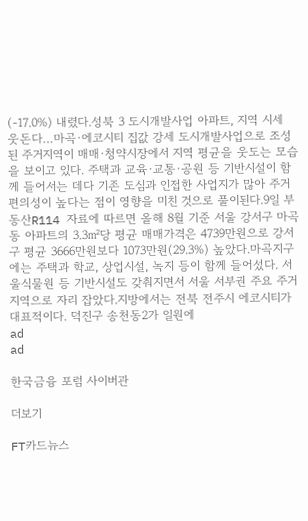(-17.0%) 내렸다.성북 3 도시개발사업 아파트, 지역 시세 웃돈다…마곡·에코시티 집값 강세 도시개발사업으로 조성된 주거지역이 매매·청약시장에서 지역 평균을 웃도는 모습을 보이고 있다. 주택과 교육·교통·공원 등 기반시설이 함께 들어서는 데다 기존 도심과 인접한 사업지가 많아 주거 편의성이 높다는 점이 영향을 미친 것으로 풀이된다.9일 부동산R114 자료에 따르면 올해 8월 기준 서울 강서구 마곡동 아파트의 3.3㎡당 평균 매매가격은 4739만원으로 강서구 평균 3666만원보다 1073만원(29.3%) 높았다.마곡지구에는 주택과 학교, 상업시설, 녹지 등이 함께 들어섰다. 서울식물원 등 기반시설도 갖춰지면서 서울 서부권 주요 주거지역으로 자리 잡았다.지방에서는 전북 전주시 에코시티가 대표적이다. 덕진구 송천동2가 일원에
ad
ad

한국금융 포럼 사이버관

더보기

FT카드뉴스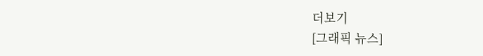더보기
[그래픽 뉴스]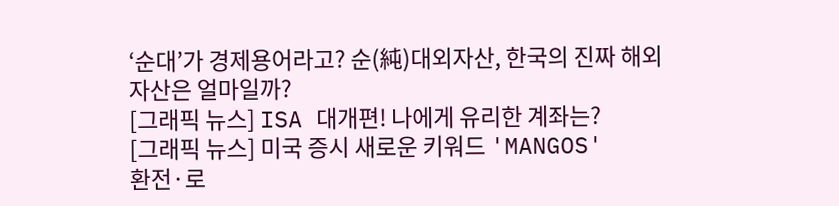‘순대’가 경제용어라고? 순(純)대외자산, 한국의 진짜 해외자산은 얼마일까?
[그래픽 뉴스] ISA 대개편! 나에게 유리한 계좌는?
[그래픽 뉴스] 미국 증시 새로운 키워드 'MANGOS'
환전·로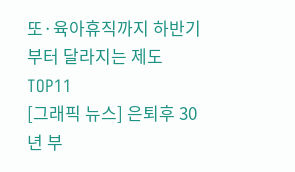또·육아휴직까지 하반기부터 달라지는 제도 TOP11
[그래픽 뉴스] 은퇴후 30년 부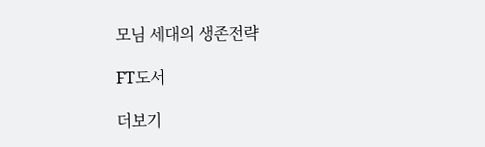모님 세대의 생존전략

FT도서

더보기